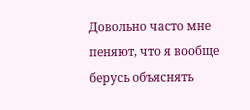Довольно часто мне пеняют, что я вообще берусь объяснять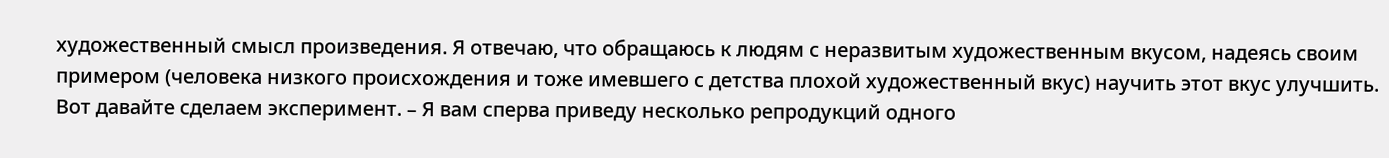художественный смысл произведения. Я отвечаю, что обращаюсь к людям с неразвитым художественным вкусом, надеясь своим примером (человека низкого происхождения и тоже имевшего с детства плохой художественный вкус) научить этот вкус улучшить. Вот давайте сделаем эксперимент. – Я вам сперва приведу несколько репродукций одного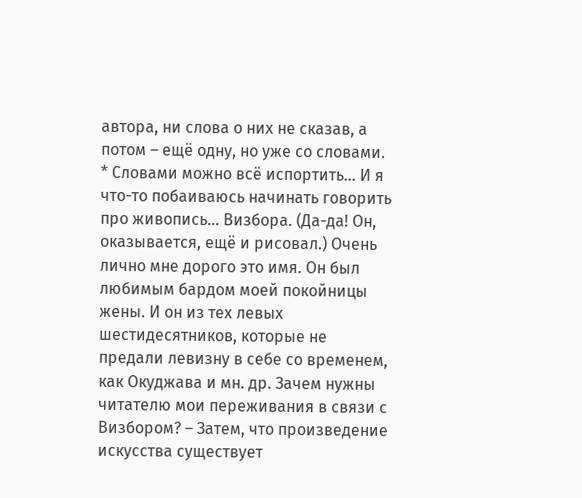автора, ни слова о них не сказав, а потом – ещё одну, но уже со словами. * Словами можно всё испортить… И я что-то побаиваюсь начинать говорить про живопись… Визбора. (Да-да! Он, оказывается, ещё и рисовал.) Очень лично мне дорого это имя. Он был любимым бардом моей покойницы жены. И он из тех левых шестидесятников, которые не предали левизну в себе со временем, как Окуджава и мн. др. Зачем нужны читателю мои переживания в связи с Визбором? – Затем, что произведение искусства существует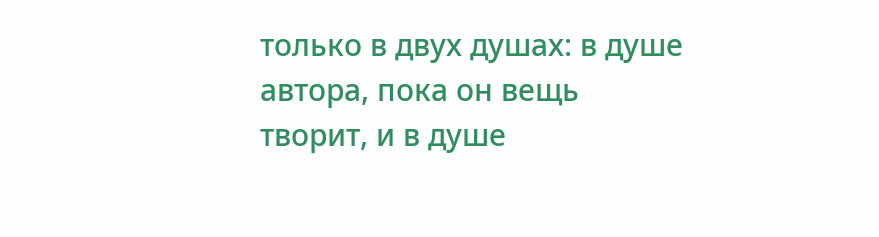только в двух душах: в душе автора, пока он вещь творит, и в душе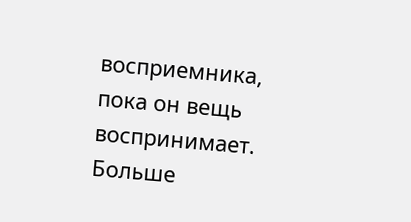восприемника, пока он вещь воспринимает. Больше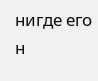нигде его н